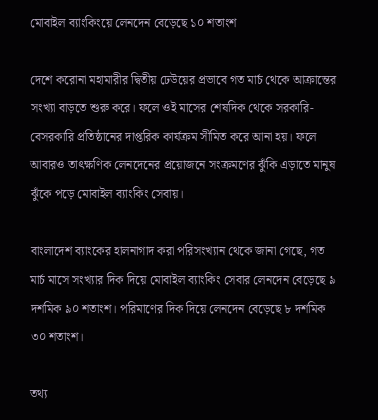মোবাইল ব্যাংকিংয়ে লেনদেন বেড়েছে ১০ শতাংশ

দেশে করোনা মহামারীর দ্বিতীয় ঢেউয়ের প্রভাবে গত মার্চ থেকে আক্রান্তের সংখ্যা বাড়তে শুরু করে। ফলে ওই মাসের শেষদিক থেকে সরকারি-বেসরকারি প্রতিষ্ঠানের দাপ্তরিক কার্যক্রম সীমিত করে আনা হয়। ফলে আবারও তাৎক্ষণিক লেনদেনের প্রয়োজনে সংক্রমণের ঝুঁকি এড়াতে মানুষ ঝুঁকে পড়ে মোবাইল ব্যাংকিং সেবায়।

বাংলাদেশ ব্যাংকের হালনাগাদ করা পরিসংখ্যান থেকে জানা গেছে, গত মার্চ মাসে সংখ্যার দিক দিয়ে মোবাইল ব্যাংকিং সেবার লেনদেন বেড়েছে ৯ দশমিক ৯০ শতাংশ। পরিমাণের দিক দিয়ে লেনদেন বেড়েছে ৮ দশমিক ৩০ শতাংশ।

তথ্য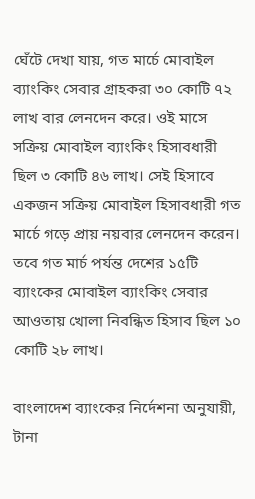ঘেঁটে দেখা যায়, গত মার্চে মোবাইল ব্যাংকিং সেবার গ্রাহকরা ৩০ কোটি ৭২ লাখ বার লেনদেন করে। ওই মাসে সক্রিয় মোবাইল ব্যাংকিং হিসাবধারী ছিল ৩ কোটি ৪৬ লাখ। সেই হিসাবে একজন সক্রিয় মোবাইল হিসাবধারী গত মার্চে গড়ে প্রায় নয়বার লেনদেন করেন। তবে গত মার্চ পর্যন্ত দেশের ১৫টি ব্যাংকের মোবাইল ব্যাংকিং সেবার আওতায় খোলা নিবন্ধিত হিসাব ছিল ১০ কোটি ২৮ লাখ।

বাংলাদেশ ব্যাংকের নির্দেশনা অনুযায়ী, টানা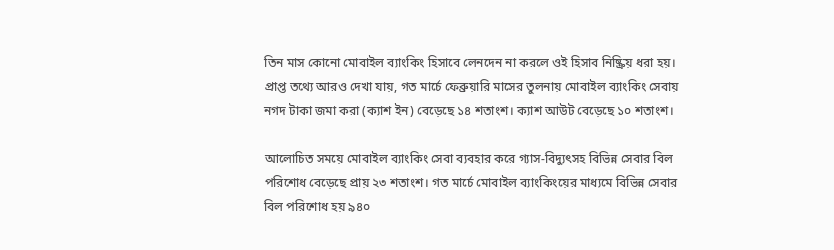তিন মাস কোনো মোবাইল ব্যাংকিং হিসাবে লেনদেন না করলে ওই হিসাব নিষ্ক্রিয় ধরা হয়। প্রাপ্ত তথ্যে আরও দেখা যায়, গত মার্চে ফেব্রুয়ারি মাসের তুলনায় মোবাইল ব্যাংকিং সেবায় নগদ টাকা জমা করা (ক্যাশ ইন) বেড়েছে ১৪ শতাংশ। ক্যাশ আউট বেড়েছে ১০ শতাংশ।

আলোচিত সময়ে মোবাইল ব্যাংকিং সেবা ব্যবহার করে গ্যাস-বিদ্যুৎসহ বিভিন্ন সেবার বিল পরিশোধ বেড়েছে প্রায় ২৩ শতাংশ। গত মার্চে মোবাইল ব্যাংকিংয়ের মাধ্যমে বিভিন্ন সেবার বিল পরিশোধ হয় ৯৪০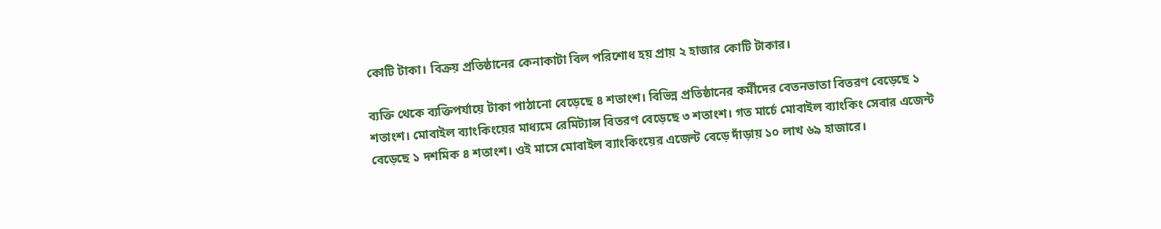কোটি টাকা। বিক্রয় প্রতিষ্ঠানের কেনাকাটা বিল পরিশোধ হয় প্রায় ২ হাজার কোটি টাকার।

ব্যক্তি থেকে ব্যক্তিপর্যায়ে টাকা পাঠানো বেড়েছে ৪ শতাংশ। বিভিন্ন প্রতিষ্ঠানের কর্মীদের বেতনভাতা বিতরণ বেড়েছে ১ শতাংশ। মোবাইল ব্যাংকিংয়ের মাধ্যমে রেমিট্যান্স বিতরণ বেড়েছে ৩ শতাংশ। গত মার্চে মোবাইল ব্যাংকিং সেবার এজেন্ট বেড়েছে ১ দশমিক ৪ শতাংশ। ওই মাসে মোবাইল ব্যাংকিংয়ের এজেন্ট বেড়ে দাঁড়ায় ১০ লাখ ৬৯ হাজারে।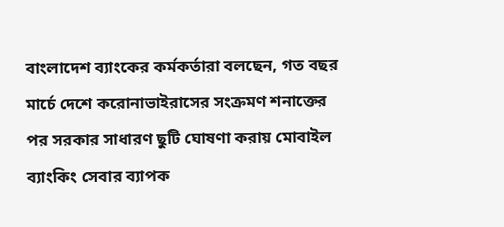বাংলাদেশ ব্যাংকের কর্মকর্তারা বলছেন, গত বছর মার্চে দেশে করোনাভাইরাসের সংক্রমণ শনাক্তের পর সরকার সাধারণ ছুটি ঘোষণা করায় মোবাইল ব্যাংকিং সেবার ব্যাপক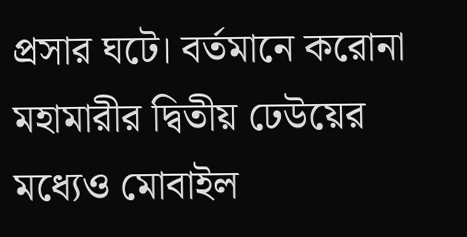প্রসার ঘটে। বর্তমানে করোনা মহামারীর দ্বিতীয় ঢেউয়ের মধ্যেও মোবাইল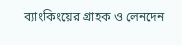ব্যাংকিংয়ের গ্রাহক ও লেনদেন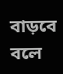বাড়বে বলে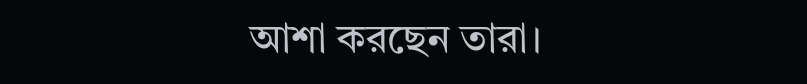আশা করছেন তারা।